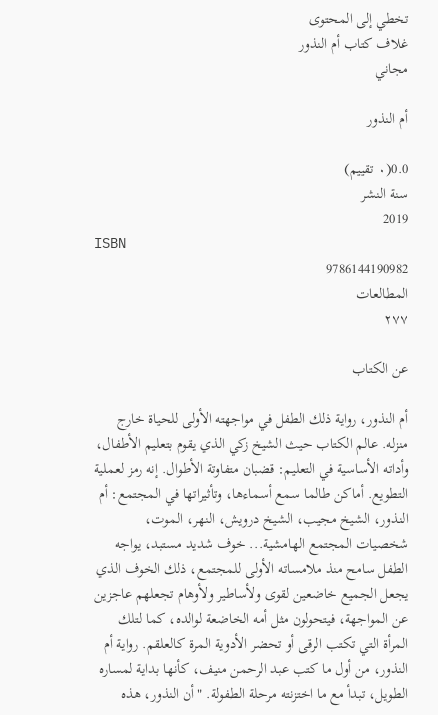تخطي إلى المحتوى
غلاف كتاب أم النذور
مجاني

أم النذور

0.0(٠ تقييم)
سنة النشر
2019
ISBN
9786144190982
المطالعات
٢٧٧

عن الكتاب

أم النذور، رواية ذلك الطفل في مواجهته الأولى للحياة خارج منزله. عالم الكتاب حيث الشيخ زكي الذي يقوم بتعليم الأطفال، وأداته الأساسية في التعليم: قضبان متفاوتة الأطوال. إنه رمز لعملية التطويع. أماكن طالما سمع أسماءها، وتأثيراتها في المجتمع: أم النذور، الشيخ مجيب، الشيخ درويش، النهر، الموت، شخصيات المجتمع الهامشية... خوف شديد مستبد، يواجه الطفل سامح منذ ملامساته الأولى للمجتمع، ذلك الخوف الذي يجعل الجميع خاضعين لقوى ولأساطير ولأوهام تجعلهم عاجزين عن المواجهة، فيتحولون مثل أمه الخاضعة لوالده، كما لتلك المرأة التي تكتب الرقى أو تحضر الأدوية المرة كالعلقم. رواية أم النذور، من أول ما كتب عبد الرحمن منيف، كأنها بداية لمساره الطويل، تبدأ مع ما اختزنته مرحلة الطفولة. "أن النذور، هذه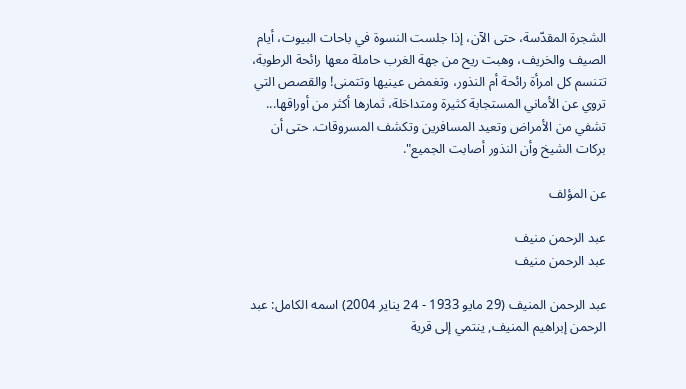الشجرة المقدّسة، حتى الآن، إذا جلست النسوة في باحات البيوت، أيام الصيف والخريف، وهبت ريح من جهة الغرب حاملة معها رائحة الرطوبة، تتنسم كل امرأة رائحة أم النذور، وتغمض عينيها وتتمنى! والقصص التي تروي عن الأماني المستجابة كثيرة ومتداخلة، ثمارها أكثر من أوراقها... تشفي من الأمراض وتعيد المسافرين وتكشف المسروقات. حتى أن بركات الشيخ وأن النذور أصابت الجميع".

عن المؤلف

عبد الرحمن منيف
عبد الرحمن منيف

عبد الرحمن المنيف (29 مايو 1933 - 24 يناير 2004) اسمه الكامل: عبد الرحمن إبراهيم المنيف, ينتمي إلى قرية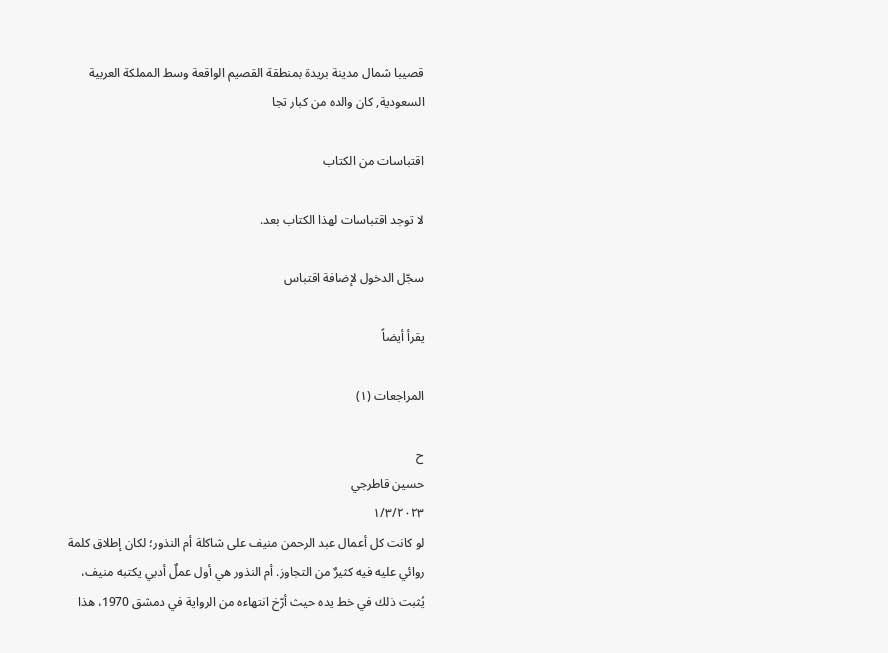قصيبا شمال مدينة بريدة بمنطقة القصيم الواقعة وسط المملكة العربية السعودية, كان والده من كبار تجا

اقتباسات من الكتاب

لا توجد اقتباسات لهذا الكتاب بعد.

سجّل الدخول لإضافة اقتباس

يقرأ أيضاً

المراجعات (١)

ح
حسين قاطرجي
١/٣/٢٠٢٣
لو كانت كل أعمال عبد الرحمن منيف على شاكلة أم النذور؛ لكان إطلاق كلمة روائي عليه فيه كثيرٌ من التجاوز. أم النذور هي أول عملٌ أدبي يكتبه منيف، يُثبت ذلك في خط يده حيث أرّخ انتهاءه من الرواية في دمشق 1970، هذا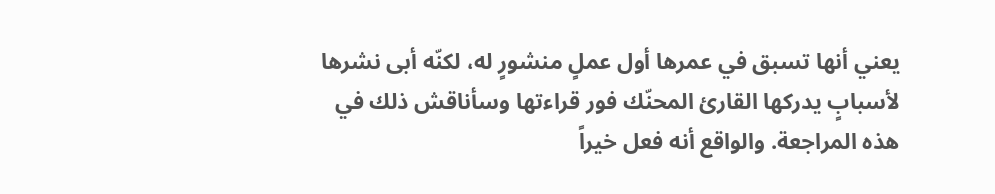يعني أنها تسبق في عمرها أول عملٍ منشورٍ له، لكنّه أبى نشرها لأسبابٍ يدركها القارئ المحنّك فور قراءتها وسأناقش ذلك في هذه المراجعة. والواقع أنه فعل خيراً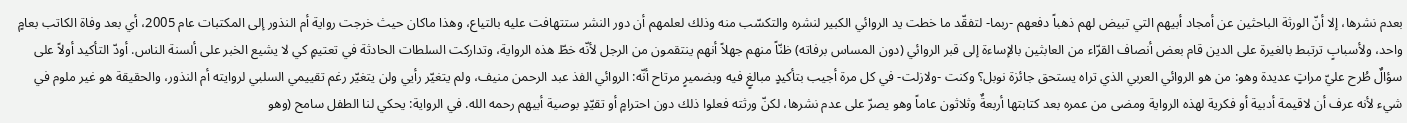بعدم نشرها، إلا أنّ الورثة الباحثين عن أمجاد أبيهم التي تبيض لهم ذهباً دفعهم -ربما- لتفقّد ما خطت يد الروائي الكبير لنشره والتكسّب منه وذلك لعلمهم أن دور النشر ستتهافت عليه بالتياع، وهذا ماكان حيث خرجت رواية أم النذور إلى المكتبات عام 2005، أي بعد وفاة الكاتب بعامٍ واحد، ولأسبابٍ ترتبط بالغيرة على الدين قام بعض أنصاف القرّاء من العابثين بالإساءة إلى قبر الروائي (دون المساس برفاته) ظنّاً منهم جهلاً أنهم ينتقمون من الرجل لأنّه خطّ هذه الرواية، وتداركت السلطات الحادثة في تعتيمٍ كي لا يشيع الخبر على ألسنة الناس. أودّ التأكيد أولاً على سؤالٌ طُرح عليّ مراتٍ عديدة وهو: من هو الروائي العربي الذي تراه يستحق جائزة نوبل؟ وكنت -ولازلت- في كل مرة أجيب بتأكيدٍ مبالغٍ فيه وبضميرٍ مرتاح أنّه: الروائي الفذ عبد الرحمن منيف، ولم يتغيّر رأيي ولن يتغيّر رغم تقييمي السلبي لروايته أم النذور، والحقيقة هو غير ملوم في شيء لأنه عرف أن لاقيمة أدبية أو فكرية لهذه الرواية ومضى من عمره بعد كتابتها أربعةٌ وثلاثون عاماً وهو يصرّ على عدم نشرها، لكنّ ورثته فعلوا ذلك دون احترامٍ أو تقيّدٍ بوصية أبيهم رحمه الله. في الرواية: يحكي لنا الطفل سامح (وهو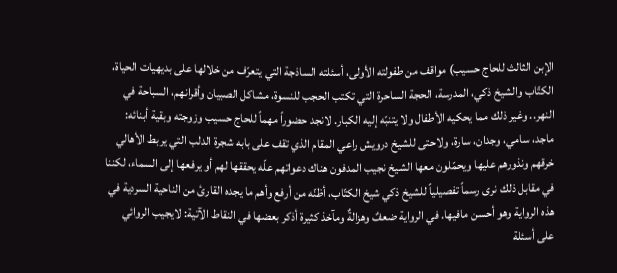الإبن الثالث للحاج حسيب) مواقف من طفولته الأولى، أسئلته الساذجة التي يتعرّف من خلالها على بديهيات الحياة، الكتّاب والشيخ ذكي، المدرسة، الحجة الساحرة التي تكتب الحجب للنسوة، مشاكل الصبيان وأقرانهم، السباحة في النهر.. وغير ذلك مما يحكيه الأطفال ولا يتنبّه إليه الكبار. لانجد حضوراً مهماً للحاج حسيب وزوجته وبقية أبنائه: ماجد، سامي، وجدان، سارة، ولاحتى للشيخ درويش راعي المقام الذي تقف على بابه شجرة الدلب التي يربط الأهالي خرقهم ونذورهم عليها ويحمّلون معها الشيخ نجيب المدفون هناك دعواتهم علّه يحققها لهم أو يرفعها إلى السماء، لكننا في مقابل ذلك نرى رسماً تفصيلياً للشيخ ذكي شيخ الكتّاب، أظنّه من أرفع وأهم ما يجده القارئ من الناحية السردية في هذه الرواية وهو أحسن مافيها. في الرواية ضعفٌ وهزالةٌ ومآخذ كثيرة أذكر بعضها في النقاط الآتية: لايجيب الروائي على أسئلة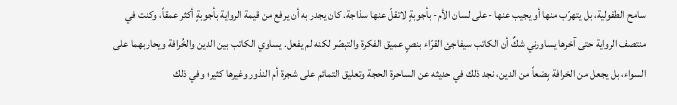سامح الطفولية، بل يتهرّب منها أو يجيب عنها -على لسان الأم- بأجوبةٍ لاتقلّ عنها سذاجة. كان يجدر به أن يرفع من قيمة الرواية بأجوبةٍ أكثر عمقاً، وكنت في منتصف الرواية حتى آخرها يساورني شكٌ أن الكاتب سيفاجئ القرّاء بنصٍ عميق الفكرة والتبصّر لكنه لم يفعل. يساوي الكاتب بين الدين والخُرافة ويحاربهما على السواء، بل يجعل من الخرافة بِضعاً من الدين، نجد ذلك في حديثه عن الساحرة الحجة وتعليق التمائم على شجرة أم النذور وغيرها كثير؛ وفي ذلك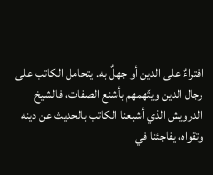افتراءٌ على الدين أو جهلٌ به. يتحامل الكاتب على رجال الدين ويتّهمهم بأشنع الصفات، فالشيخ الدرويش الذي أشبعنا الكاتب بالحديث عن دينه وتقواه، يفاجئنا في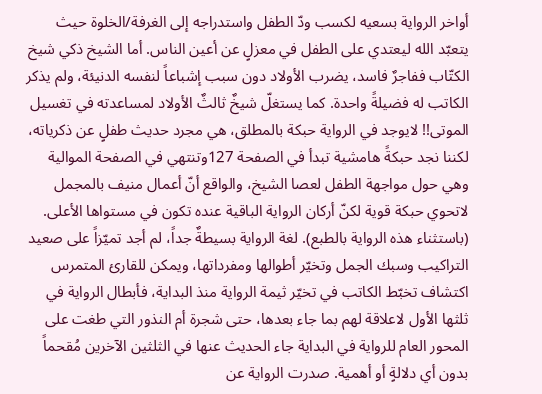أواخر الرواية بسعيه لكسب ودّ الطفل واستدراجه إلى الغرفة/الخلوة حيث يتعبّد الله ليعتدي على الطفل في معزلٍ عن أعين الناس. أما الشيخ ذكي شيخ الكتّاب ففاجرٌ فاسد، يضرب الأولاد دون سبب إشباعاً لنفسه الدنيئة، ولم يذكر الكاتب له فضيلةً واحدة. كما يستغلّ شيخٌ ثالثٌ الأولاد لمساعدته في تغسيل الموتى!! لايوجد في الرواية حبكة بالمطلق، هي مجرد حديث طفلٍ عن ذكرياته، لكننا نجد حبكةً هامشية تبدأ في الصفحة 127وتنتهي في الصفحة الموالية وهي حول مواجهة الطفل لعصا الشيخ، والواقع أنّ أعمال منيف بالمجمل لاتحوي حبكة قوية لكنّ أركان الرواية الباقية عنده تكون في مستواها الأعلى. (باستثناء هذه الرواية بالطبع). لغة الرواية بسيطةٌ جداً، لم أجد تميّزاً على صعيد التراكيب وسبك الجمل وتخيّر أطوالها ومفرداتها، ويمكن للقارئ المتمرس اكتشاف تخبّط الكاتب في تخيّر ثيمة الرواية منذ البداية، فأبطال الرواية في ثلثها الأول لاعلاقة لهم بما جاء بعدها، حتى شجرة أم النذور التي طغت على المحور العام للرواية في البداية جاء الحديث عنها في الثلثين الآخرين مُقحماً بدون أي دلالةٍ أو أهمية. صدرت الرواية عن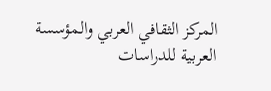المركز الثقافي العربي والمؤسسة العربية للدراسات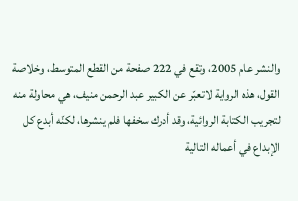والنشر عام 2005، وتقع في 222 صفحة من القطع المتوسط، وخلاصة القول، هذه الرواية لاتعبّر عن الكبير عبد الرحمن منيف، هي محاولة منه لتجريب الكتابة الروائية، وقد أدرك سخفها فلم ينشرها، لكنّه أبدع كل الإبداع في أعماله التالية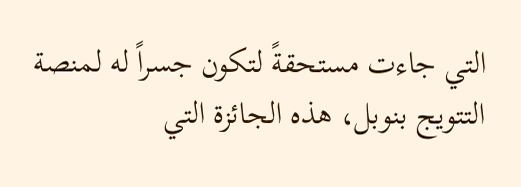التي جاءت مستحقةً لتكون جسراً له لمنصة التتويج بنوبل، هذه الجائزة التي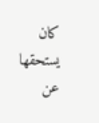كان يستحقها عن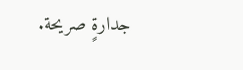جدارةٍ صريحة.